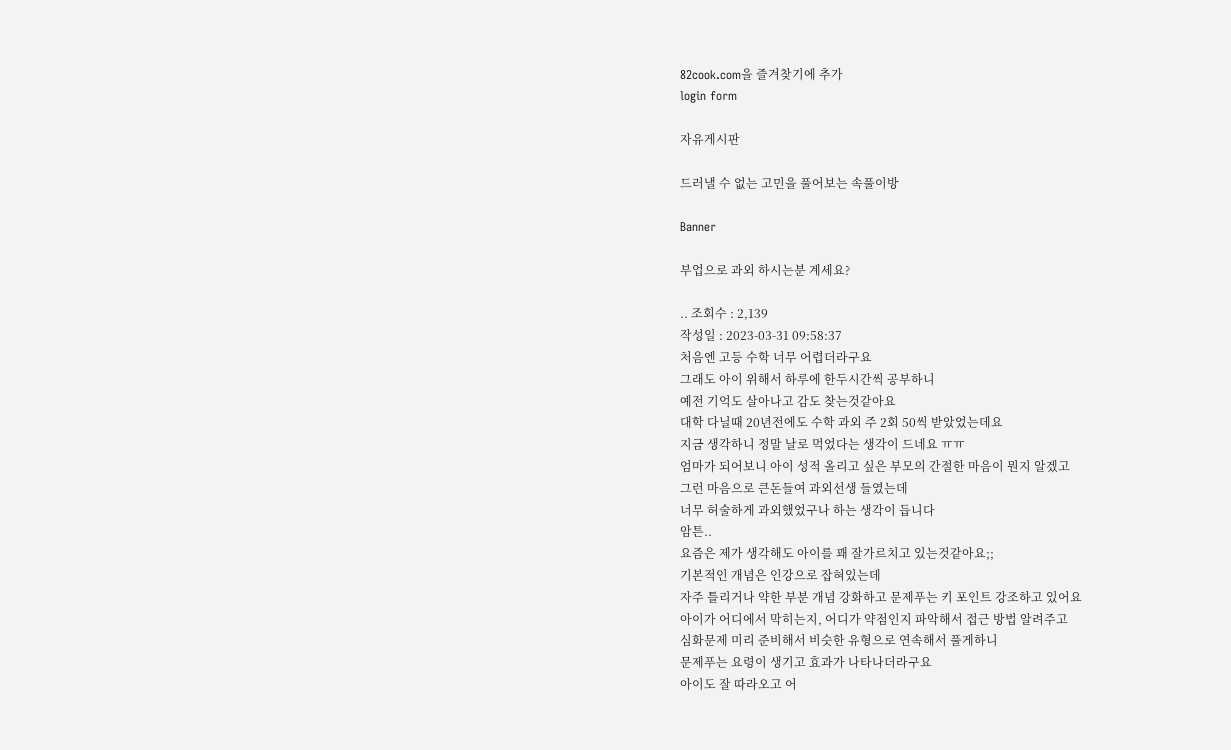82cook.com을 즐겨찾기에 추가
login form

자유게시판

드러낼 수 없는 고민을 풀어보는 속풀이방

Banner

부업으로 과외 하시는분 계세요?

.. 조회수 : 2,139
작성일 : 2023-03-31 09:58:37
처음엔 고등 수학 너무 어렵더라구요
그래도 아이 위해서 하루에 한두시간씩 공부하니
예전 기억도 살아나고 감도 찾는것같아요
대학 다닐때 20년전에도 수학 과외 주 2회 50씩 받았었는데요
지금 생각하니 정말 날로 먹었다는 생각이 드네요 ㅠㅠ
엄마가 되어보니 아이 성적 올리고 싶은 부모의 간절한 마음이 뭔지 알겠고
그런 마음으로 큰돈들여 과외선생 들였는데
너무 허술하게 과외했었구나 하는 생각이 듭니다
암튼..
요즘은 제가 생각해도 아이를 꽤 잘가르치고 있는것같아요;;
기본적인 개념은 인강으로 잡혀있는데
자주 틀리거나 약한 부분 개념 강화하고 문제푸는 키 포인트 강조하고 있어요
아이가 어디에서 막히는지, 어디가 약점인지 파악해서 접근 방법 알려주고
심화문제 미리 준비해서 비슷한 유형으로 연속해서 풀게하니
문제푸는 요령이 생기고 효과가 나타나더라구요
아이도 잘 따라오고 어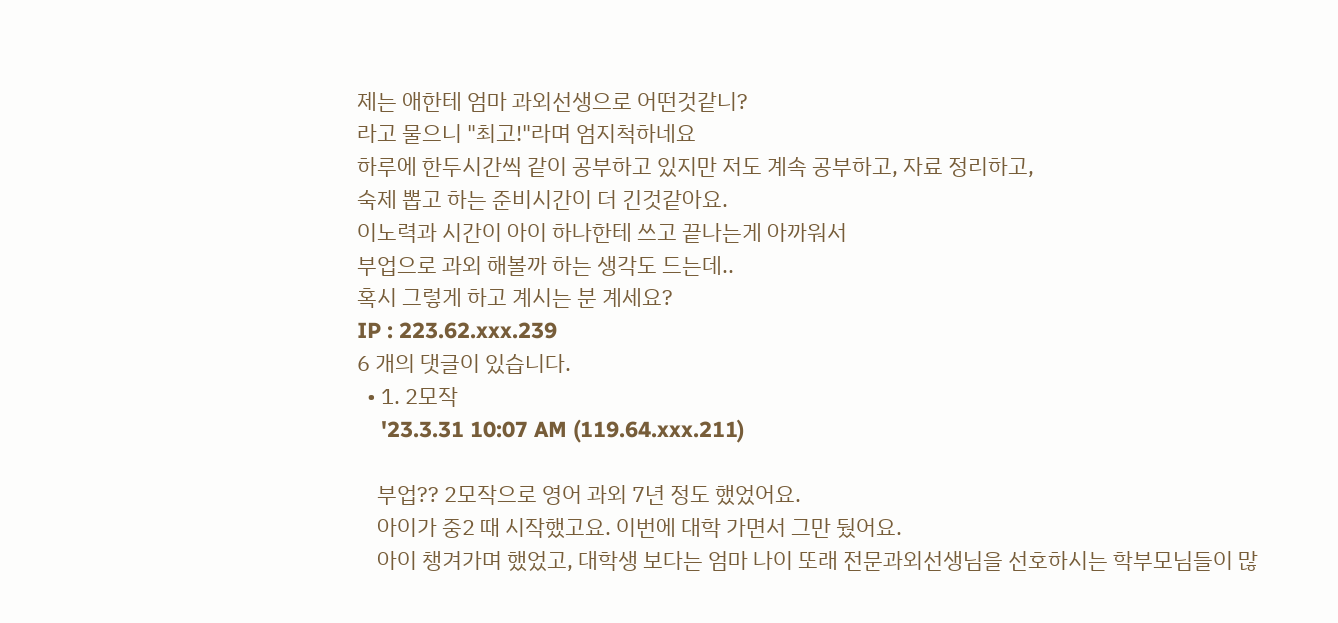제는 애한테 엄마 과외선생으로 어떤것같니?
라고 물으니 "최고!"라며 엄지척하네요
하루에 한두시간씩 같이 공부하고 있지만 저도 계속 공부하고, 자료 정리하고,
숙제 뽑고 하는 준비시간이 더 긴것같아요.
이노력과 시간이 아이 하나한테 쓰고 끝나는게 아까워서
부업으로 과외 해볼까 하는 생각도 드는데..
혹시 그렇게 하고 계시는 분 계세요?
IP : 223.62.xxx.239
6 개의 댓글이 있습니다.
  • 1. 2모작
    '23.3.31 10:07 AM (119.64.xxx.211)

    부업?? 2모작으로 영어 과외 7년 정도 했었어요.
    아이가 중2 때 시작했고요. 이번에 대학 가면서 그만 뒀어요.
    아이 챙겨가며 했었고, 대학생 보다는 엄마 나이 또래 전문과외선생님을 선호하시는 학부모님들이 많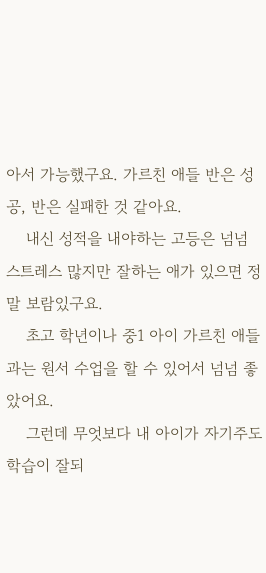아서 가능했구요. 가르친 애들 반은 성공, 반은 실패한 것 같아요.
    내신 성적을 내야하는 고등은 넘넘 스트레스 많지만 잘하는 애가 있으면 정말 보람있구요.
    초고 학년이나 중1 아이 가르친 애들과는 원서 수업을 할 수 있어서 넘넘 좋았어요.
    그런데 무엇보다 내 아이가 자기주도학습이 잘되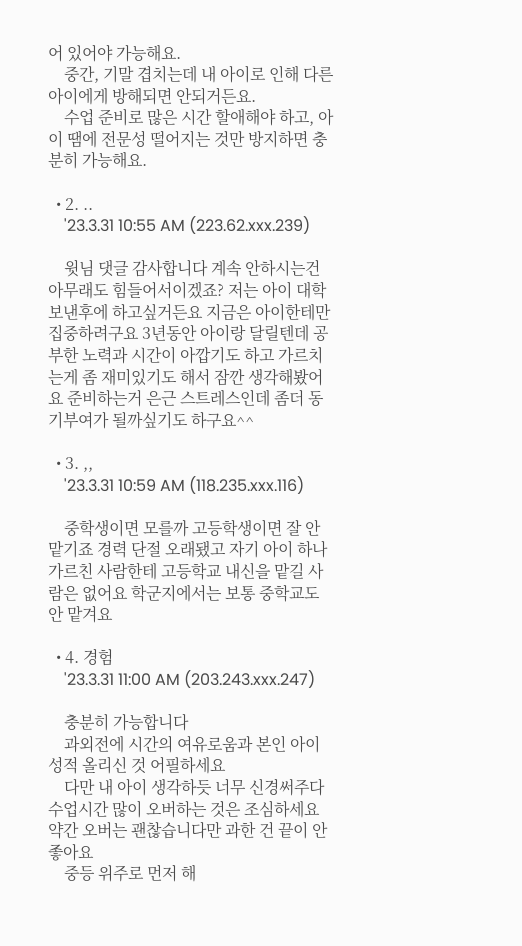어 있어야 가능해요.
    중간, 기말 겹치는데 내 아이로 인해 다른 아이에게 방해되면 안되거든요.
    수업 준비로 많은 시간 할애해야 하고, 아이 땜에 전문성 떨어지는 것만 방지하면 충분히 가능해요.

  • 2. ..
    '23.3.31 10:55 AM (223.62.xxx.239)

    윗님 댓글 감사합니다 계속 안하시는건 아무래도 힘들어서이겠죠? 저는 아이 대학보낸후에 하고싶거든요 지금은 아이한테만 집중하려구요 3년동안 아이랑 달릴텐데 공부한 노력과 시간이 아깝기도 하고 가르치는게 좀 재미있기도 해서 잠깐 생각해봤어요 준비하는거 은근 스트레스인데 좀더 동기부여가 될까싶기도 하구요^^

  • 3. ,,
    '23.3.31 10:59 AM (118.235.xxx.116)

    중학생이면 모를까 고등학생이면 잘 안 맡기죠 경력 단절 오래됐고 자기 아이 하나 가르친 사람한테 고등학교 내신을 맡길 사람은 없어요 학군지에서는 보통 중학교도 안 맡겨요

  • 4. 경험
    '23.3.31 11:00 AM (203.243.xxx.247)

    충분히 가능합니다
    과외전에 시간의 여유로움과 본인 아이 성적 올리신 것 어필하세요
    다만 내 아이 생각하듯 너무 신경써주다 수업시간 많이 오버하는 것은 조심하세요 약간 오버는 괜찮습니다만 과한 건 끝이 안좋아요
    중등 위주로 먼저 해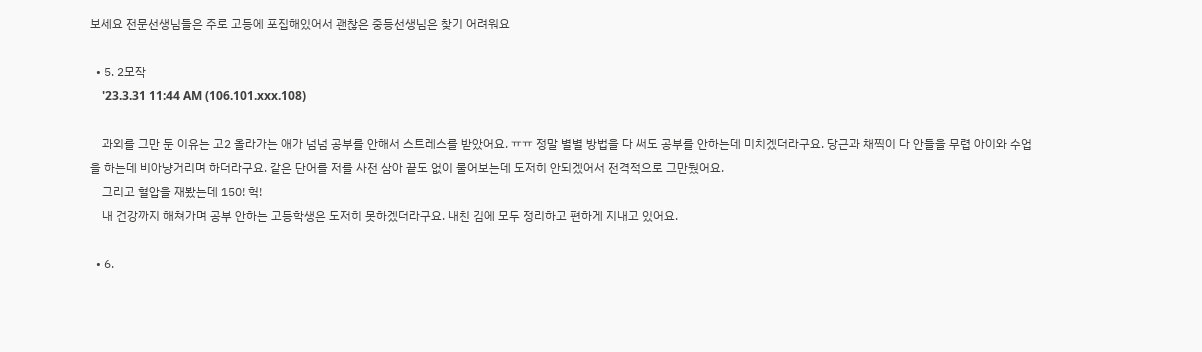보세요 전문선생님들은 주로 고등에 포집해있어서 괜찮은 중등선생님은 찾기 어려워요

  • 5. 2모작
    '23.3.31 11:44 AM (106.101.xxx.108)

    과외를 그만 둔 이유는 고2 올라가는 애가 넘넘 공부를 안해서 스트레스를 받았어요. ㅠㅠ 정말 별별 방법을 다 써도 공부를 안하는데 미치겠더라구요. 당근과 채찍이 다 안들을 무렵 아이와 수업을 하는데 비아냥거리며 하더라구요. 같은 단어를 저를 사전 삼아 끝도 없이 물어보는데 도저히 안되겠어서 전격적으로 그만뒀어요.
    그리고 혈압을 재봤는데 150! 헉!
    내 건강까지 해쳐가며 공부 안하는 고등학생은 도저히 못하겠더라구요. 내친 김에 모두 정리하고 편하게 지내고 있어요.

  • 6.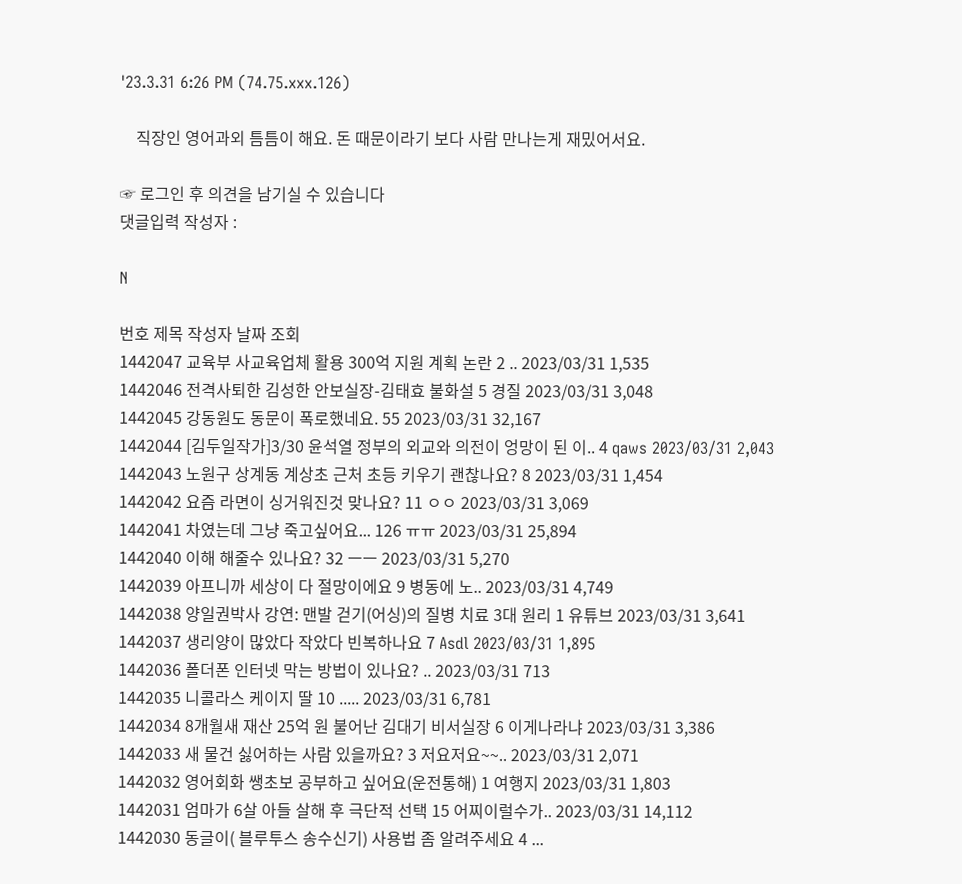'23.3.31 6:26 PM (74.75.xxx.126)

    직장인 영어과외 틈틈이 해요. 돈 때문이라기 보다 사람 만나는게 재밌어서요.

☞ 로그인 후 의견을 남기실 수 있습니다
댓글입력 작성자 :

N

번호 제목 작성자 날짜 조회
1442047 교육부 사교육업체 활용 300억 지원 계획 논란 2 .. 2023/03/31 1,535
1442046 전격사퇴한 김성한 안보실장-김태효 불화설 5 경질 2023/03/31 3,048
1442045 강동원도 동문이 폭로했네요. 55 2023/03/31 32,167
1442044 [김두일작가]3/30 윤석열 정부의 외교와 의전이 엉망이 된 이.. 4 qaws 2023/03/31 2,043
1442043 노원구 상계동 계상초 근처 초등 키우기 괜찮나요? 8 2023/03/31 1,454
1442042 요즘 라면이 싱거워진것 맞나요? 11 ㅇㅇ 2023/03/31 3,069
1442041 차였는데 그냥 죽고싶어요... 126 ㅠㅠ 2023/03/31 25,894
1442040 이해 해줄수 있나요? 32 ㅡㅡ 2023/03/31 5,270
1442039 아프니까 세상이 다 절망이에요 9 병동에 노.. 2023/03/31 4,749
1442038 양일권박사 강연: 맨발 걷기(어싱)의 질병 치료 3대 원리 1 유튜브 2023/03/31 3,641
1442037 생리양이 많았다 작았다 빈복하나요 7 Asdl 2023/03/31 1,895
1442036 폴더폰 인터넷 막는 방법이 있나요? .. 2023/03/31 713
1442035 니콜라스 케이지 딸 10 ..... 2023/03/31 6,781
1442034 8개월새 재산 25억 원 불어난 김대기 비서실장 6 이게나라냐 2023/03/31 3,386
1442033 새 물건 싫어하는 사람 있을까요? 3 저요저요~~.. 2023/03/31 2,071
1442032 영어회화 쌩초보 공부하고 싶어요(운전통해) 1 여행지 2023/03/31 1,803
1442031 엄마가 6살 아들 살해 후 극단적 선택 15 어찌이럴수가.. 2023/03/31 14,112
1442030 동글이( 블루투스 송수신기) 사용법 좀 알려주세요 4 ...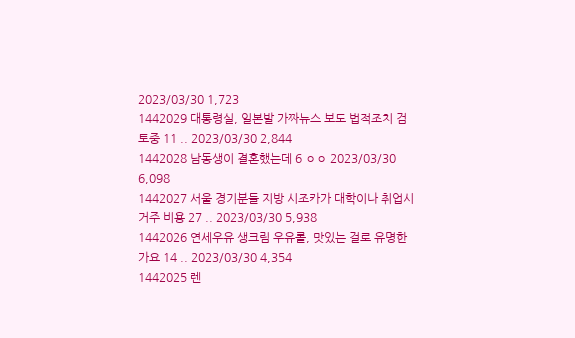2023/03/30 1,723
1442029 대통령실, 일본발 가짜뉴스 보도 법적조치 검토중 11 .. 2023/03/30 2,844
1442028 남동생이 결혼했는데 6 ㅇㅇ 2023/03/30 6,098
1442027 서울 경기분들 지방 시조카가 대학이나 취업시 거주 비용 27 .. 2023/03/30 5,938
1442026 연세우유 생크림 우유롤, 맛있는 걸로 유명한가요 14 .. 2023/03/30 4,354
1442025 렌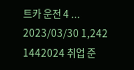트카 운전 4 ... 2023/03/30 1,242
1442024 취업 준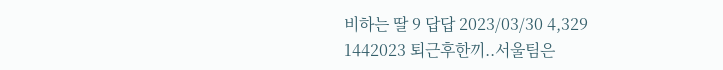비하는 딸 9 답답 2023/03/30 4,329
1442023 퇴근후한끼..서울팀은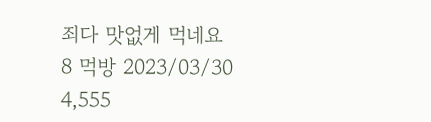죄다 맛없게 먹네요 8 먹방 2023/03/30 4,555